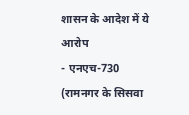शासन के आदेश में ये आरोप
- एनएच-730 (रामनगर के सिसवा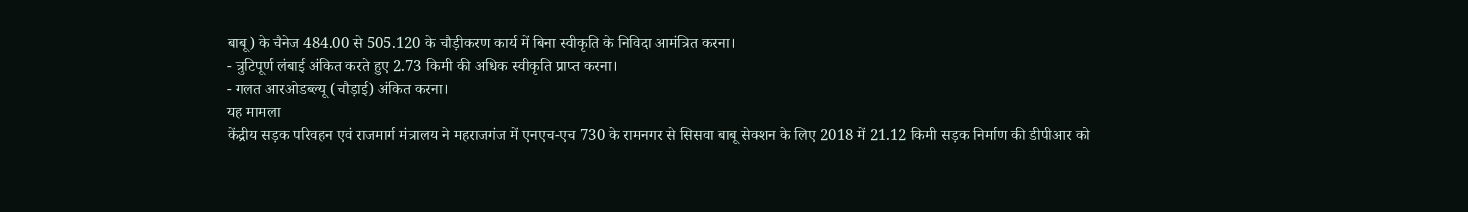बाबू) के चैनेज 484.00 से 505.120 के चौड़ीकरण कार्य में बिना स्वीकृति के निविदा आमंत्रित करना।
- त्रुटिपूर्ण लंबाई अंकित करते हुए 2.73 किमी की अधिक स्वीकृति प्राप्त करना।
- गलत आरओडब्ल्यू (चौड़ाई) अंकित करना।
यह मामला
केंद्रीय सड़क परिवहन एवं राजमार्ग मंत्रालय ने महराजगंज में एनएच-एच 730 के रामनगर से सिसवा बाबू सेक्शन के लिए 2018 में 21.12 किमी सड़क निर्माण की डीपीआर को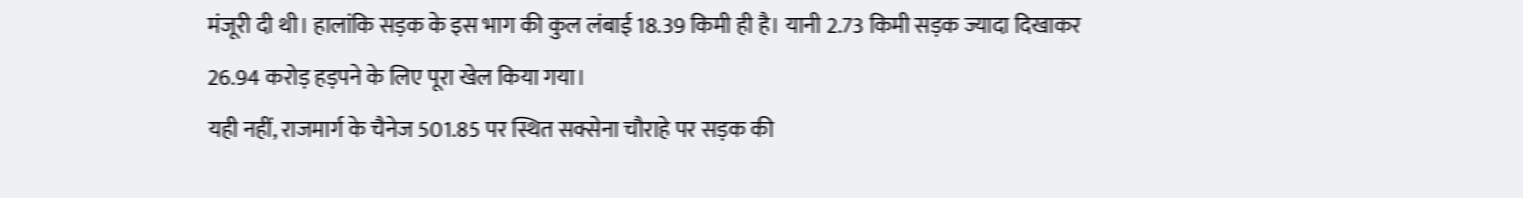मंजूरी दी थी। हालांकि सड़क के इस भाग की कुल लंबाई 18.39 किमी ही है। यानी 2.73 किमी सड़क ज्यादा दिखाकर 26.94 करोड़ हड़पने के लिए पूरा खेल किया गया।
यही नहीं, राजमार्ग के चैनेज 501.85 पर स्थित सक्सेना चौराहे पर सड़क की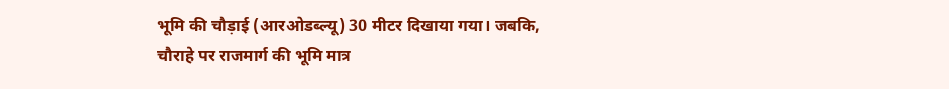भूमि की चौड़ाई (आरओडब्ल्यू) 30 मीटर दिखाया गया। जबकि, चौराहे पर राजमार्ग की भूमि मात्र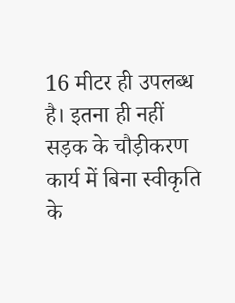16 मीटर ही उपलब्ध है। इतना ही नहीं सड़क के चौड़ीकरण कार्य में बिना स्वीकृति के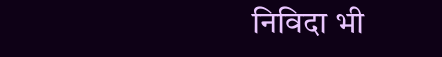निविदा भी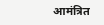आमंत्रित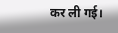कर ली गई।